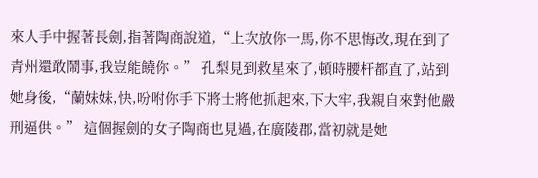來人手中握著長劍,指著陶商說道,“上次放你一馬,你不思悔改,現在到了青州還敢鬧事,我豈能饒你。” 孔梨見到救星來了,頓時腰杆都直了,站到她身後,“蘭妹妹,快,吩咐你手下將士將他抓起來,下大牢,我親自來對他嚴刑逼供。” 這個握劍的女子陶商也見過,在廣陵郡,當初就是她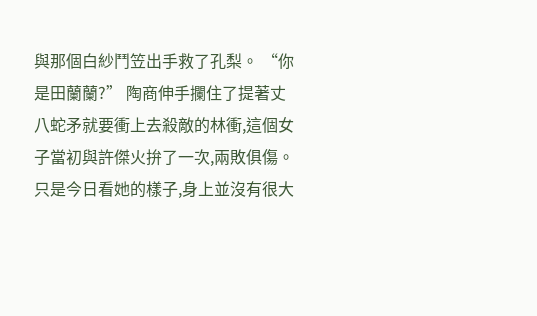與那個白紗鬥笠出手救了孔梨。 “你是田蘭蘭?” 陶商伸手攔住了提著丈八蛇矛就要衝上去殺敵的林衝,這個女子當初與許傑火拚了一次,兩敗俱傷。 只是今日看她的樣子,身上並沒有很大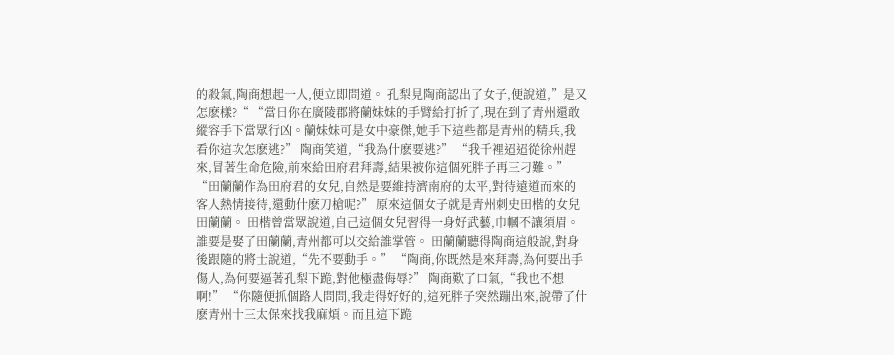的殺氣,陶商想起一人,便立即問道。 孔梨見陶商認出了女子,便說道,”是又怎麽樣?“ “當日你在廣陵郡將蘭妹妹的手臂給打折了,現在到了青州還敢縱容手下當眾行凶。蘭妹妹可是女中豪傑,她手下這些都是青州的精兵,我看你這次怎麽逃?” 陶商笑道,“我為什麽要逃?” “我千裡迢迢從徐州趕來,冒著生命危險,前來給田府君拜壽,結果被你這個死胖子再三刁難。” “田蘭蘭作為田府君的女兒,自然是要維持濟南府的太平,對待遠道而來的客人熱情接待,還動什麽刀槍呢?” 原來這個女子就是青州刺史田楷的女兒田蘭蘭。 田楷曾當眾說道,自己這個女兒習得一身好武藝,巾幗不讓須眉。 誰要是娶了田蘭蘭,青州都可以交給誰掌管。 田蘭蘭聽得陶商這般說,對身後跟隨的將士說道,“先不要動手。” “陶商,你既然是來拜壽,為何要出手傷人,為何要逼著孔梨下跪,對他極盡侮辱?” 陶商歎了口氣,“我也不想啊!” “你隨便抓個路人問問,我走得好好的,這死胖子突然蹦出來,說帶了什麽青州十三太保來找我麻煩。而且這下跪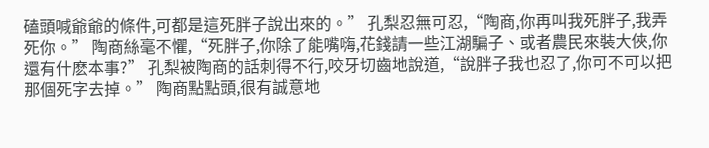磕頭喊爺爺的條件,可都是這死胖子說出來的。” 孔梨忍無可忍,“陶商,你再叫我死胖子,我弄死你。” 陶商絲毫不懼,“死胖子,你除了能嘴嗨,花錢請一些江湖騙子、或者農民來裝大俠,你還有什麽本事?” 孔梨被陶商的話刺得不行,咬牙切齒地說道,“說胖子我也忍了,你可不可以把那個死字去掉。” 陶商點點頭,很有誠意地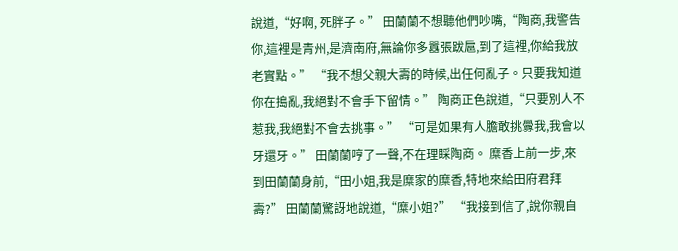說道,“好啊, 死胖子。” 田蘭蘭不想聽他們吵嘴,“陶商,我警告你,這裡是青州,是濟南府,無論你多囂張跋扈,到了這裡,你給我放老實點。” “我不想父親大壽的時候,出任何亂子。只要我知道你在搗亂,我絕對不會手下留情。” 陶商正色說道,“只要別人不惹我,我絕對不會去挑事。” “可是如果有人膽敢挑釁我,我會以牙還牙。” 田蘭蘭哼了一聲,不在理睬陶商。 糜香上前一步,來到田蘭蘭身前,“田小姐,我是糜家的糜香,特地來給田府君拜壽?” 田蘭蘭驚訝地說道,“糜小姐?” “我接到信了,說你親自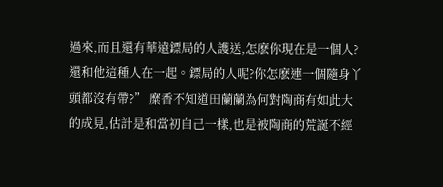過來,而且還有華遠鏢局的人護送,怎麽你現在是一個人?還和他這種人在一起。鏢局的人呢?你怎麽連一個隨身丫頭都沒有帶?” 糜香不知道田蘭蘭為何對陶商有如此大的成見,估計是和當初自己一樣,也是被陶商的荒誕不經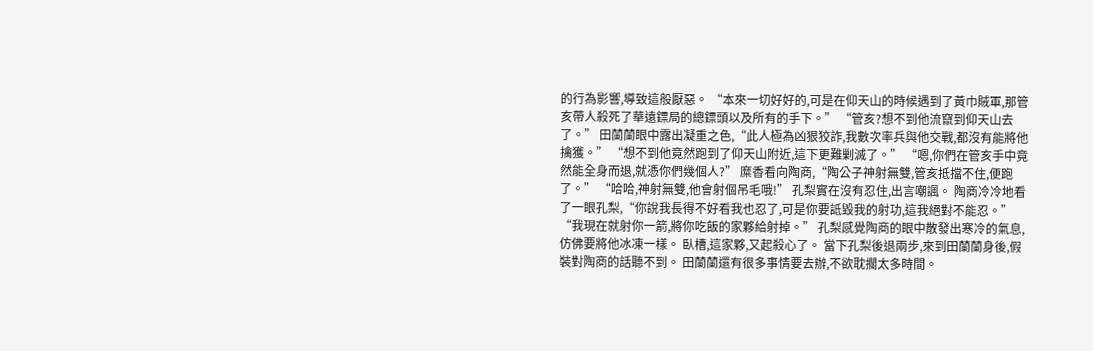的行為影響,導致這般厭惡。 “本來一切好好的,可是在仰天山的時候遇到了黃巾賊軍,那管亥帶人殺死了華遠鏢局的總鏢頭以及所有的手下。” “管亥?想不到他流竄到仰天山去了。” 田蘭蘭眼中露出凝重之色,“此人極為凶狠狡詐,我數次率兵與他交戰,都沒有能將他擒獲。” “想不到他竟然跑到了仰天山附近,這下更難剿滅了。” “嗯,你們在管亥手中竟然能全身而退,就憑你們幾個人?” 糜香看向陶商,“陶公子神射無雙,管亥抵擋不住,便跑了。” “哈哈,神射無雙,他會射個吊毛哦!” 孔梨實在沒有忍住,出言嘲諷。 陶商冷冷地看了一眼孔梨,“你說我長得不好看我也忍了,可是你要詆毀我的射功,這我絕對不能忍。” “我現在就射你一箭,將你吃飯的家夥給射掉。” 孔梨感覺陶商的眼中散發出寒冷的氣息,仿佛要將他冰凍一樣。 臥槽,這家夥,又起殺心了。 當下孔梨後退兩步,來到田蘭蘭身後,假裝對陶商的話聽不到。 田蘭蘭還有很多事情要去辦,不欲耽擱太多時間。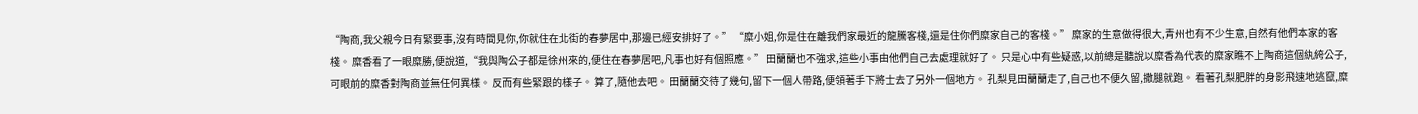“陶商,我父親今日有緊要事,沒有時間見你,你就住在北街的春夢居中,那邊已經安排好了。” “糜小姐,你是住在離我們家最近的龍騰客棧,還是住你們糜家自己的客棧。” 糜家的生意做得很大,青州也有不少生意,自然有他們本家的客棧。 糜香看了一眼糜勝,便說道,“我與陶公子都是徐州來的,便住在春夢居吧,凡事也好有個照應。” 田蘭蘭也不強求,這些小事由他們自己去處理就好了。 只是心中有些疑惑,以前總是聽說以糜香為代表的糜家瞧不上陶商這個紈絝公子,可眼前的糜香對陶商並無任何異樣。 反而有些緊跟的樣子。 算了,隨他去吧。 田蘭蘭交待了幾句,留下一個人帶路,便領著手下將士去了另外一個地方。 孔梨見田蘭蘭走了,自己也不便久留,撒腿就跑。 看著孔梨肥胖的身影飛速地逃竄,糜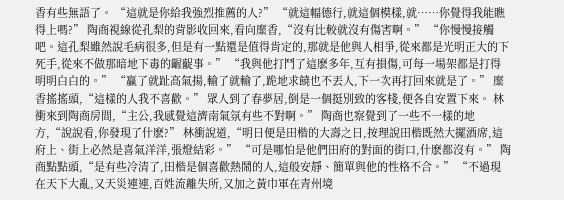香有些無語了。 “這就是你給我強烈推薦的人?” “就這幅德行,就這個模樣,就……你覺得我能瞧得上嗎?” 陶商視線從孔梨的背影收回來,看向糜香,“沒有比較就沒有傷害啊。” “你慢慢接觸吧。這孔梨雖然說毛病很多,但是有一點還是值得肯定的,那就是他與人相爭,從來都是光明正大的下死手,從來不做那暗地下毒的齷齪事。” “我與他打鬥了這麽多年,互有損傷,可每一場架都是打得明明白白的。” “贏了就趾高氣揚,輸了就輸了,跪地求饒也不丟人,下一次再打回來就是了。” 糜香搖搖頭,“這樣的人我不喜歡。” 眾人到了春夢居,倒是一個挺別致的客棧,便各自安置下來。 林衝來到陶商房間,“主公,我感覺這濟南氣氛有些不對啊。” 陶商也察覺到了一些不一樣的地方,“說說看,你發現了什麽?” 林衝說道,“明日便是田楷的大壽之日,按理說田楷既然大擺酒席,這府上、街上必然是喜氣洋洋,張燈結彩。” “可是哪怕是他們田府的對面的街口,什麽都沒有。” 陶商點點頭,“是有些冷清了,田楷是個喜歡熱鬧的人,這般安靜、簡單與他的性格不合。” “不過現在天下大亂,又天災連連,百姓流離失所,又加之黃巾軍在青州境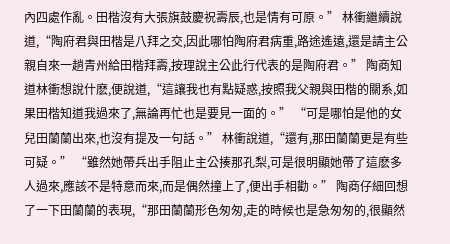內四處作亂。田楷沒有大張旗鼓慶祝壽辰,也是情有可原。” 林衝繼續說道,“陶府君與田楷是八拜之交,因此哪怕陶府君病重,路途遙遠,還是請主公親自來一趟青州給田楷拜壽,按理說主公此行代表的是陶府君。” 陶商知道林衝想說什麽,便說道,“這讓我也有點疑惑,按照我父親與田楷的關系,如果田楷知道我過來了,無論再忙也是要見一面的。” “可是哪怕是他的女兒田蘭蘭出來,也沒有提及一句話。” 林衝說道,“還有,那田蘭蘭更是有些可疑。” “雖然她帶兵出手阻止主公揍那孔梨,可是很明顯她帶了這麽多人過來,應該不是特意而來,而是偶然撞上了,便出手相勸。” 陶商仔細回想了一下田蘭蘭的表現,“那田蘭蘭形色匆匆,走的時候也是急匆匆的,很顯然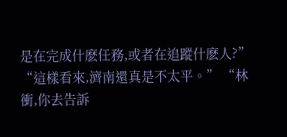是在完成什麽任務,或者在追蹤什麽人?” “這樣看來,濟南還真是不太平。” “林衝,你去告訴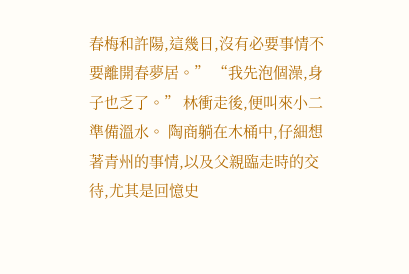春梅和許陽,這幾日,沒有必要事情不要離開春夢居。” “我先泡個澡,身子也乏了。” 林衝走後,便叫來小二準備溫水。 陶商躺在木桶中,仔細想著青州的事情,以及父親臨走時的交待,尤其是回憶史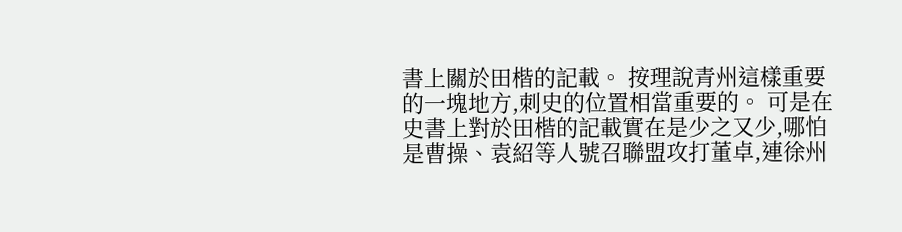書上關於田楷的記載。 按理說青州這樣重要的一塊地方,刺史的位置相當重要的。 可是在史書上對於田楷的記載實在是少之又少,哪怕是曹操、袁紹等人號召聯盟攻打董卓,連徐州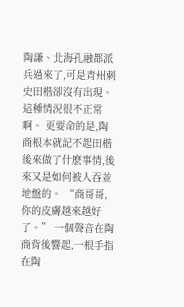陶謙、北海孔融都派兵過來了,可是青州刺史田楷卻沒有出現。 這種情況很不正常啊。 更要命的是,陶商根本就記不起田楷後來做了什麽事情,後來又是如何被人吞並地盤的。 “商哥哥,你的皮膚越來越好了。” 一個聲音在陶商背後響起,一根手指在陶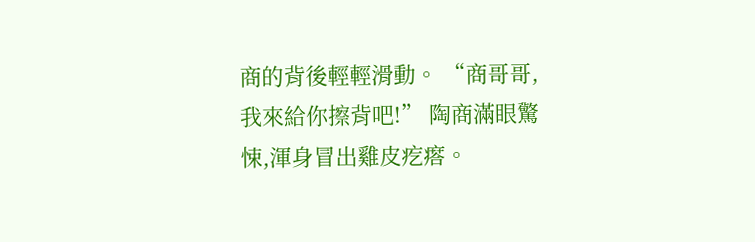商的背後輕輕滑動。 “商哥哥,我來給你擦背吧!” 陶商滿眼驚悚,渾身冒出雞皮疙瘩。